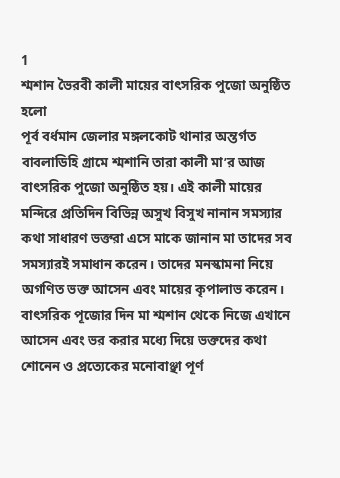1
শ্মশান ভৈরবী কালী মায়ের বাৎসরিক পুজো অনুষ্ঠিত হলো
পূর্ব বর্ধমান জেলার মঙ্গলকোট থানার অন্তর্গত বাবলাডিহি গ্রামে শ্মশানি তারা কালী মা’র আজ বাৎসরিক পুজো অনুষ্ঠিত হয়। এই কালী মায়ের মন্দিরে প্রতিদিন বিভিন্ন অসুখ বিসুখ নানান সমস্যার কথা সাধারণ ভক্তরা এসে মাকে জানান মা তাদের সব সমস্যারই সমাধান করেন। তাদের মনস্কামনা নিয়ে অগণিত ভক্ত আসেন এবং মায়ের কৃপালাভ করেন। বাৎসরিক পূজোর দিন মা শ্মশান থেকে নিজে এখানে আসেন এবং ভর করার মধ্যে দিয়ে ভক্তদের কথা শোনেন ও প্রত্যেকের মনোবাঞ্ছা পূর্ণ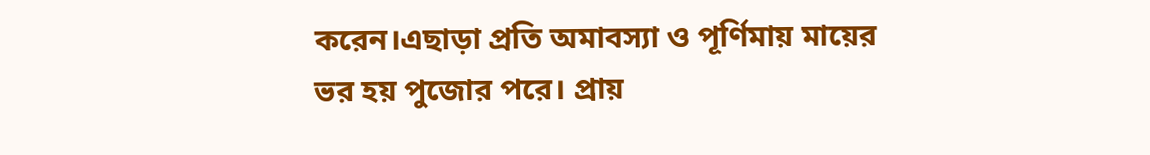করেন।এছাড়া প্রতি অমাবস্যা ও পূর্ণিমায় মায়ের ভর হয় পুজোর পরে। প্রায়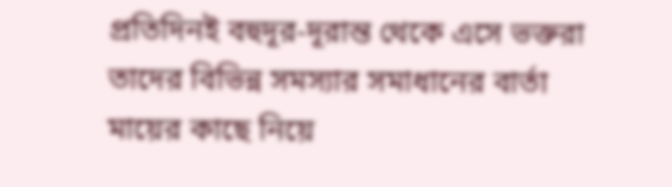প্রতিদিনই বহুদূর-দূরান্ত থেকে এসে ভক্তরা তাদের বিভিন্ন সমস্যার সমাধানের বার্তা মায়ের কাছে নিয়ে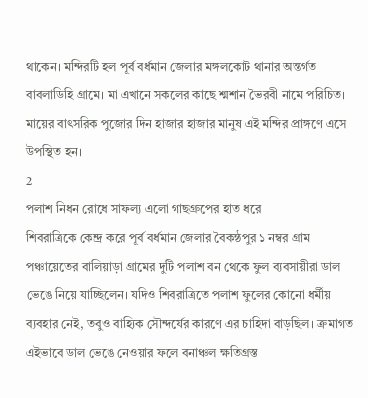থাকেন। মন্দিরটি হল পূর্ব বর্ধমান জেলার মঙ্গলকোট থানার অন্তর্গত বাবলাডিহি গ্রামে। মা এখানে সকলের কাছে শ্মশান ভৈরবী নামে পরিচিত। মায়ের বাৎসরিক পুজোর দিন হাজার হাজার মানুষ এই মন্দির প্রাঙ্গণে এসে উপস্থিত হন।
2
পলাশ নিধন রোধে সাফল্য এলো গাছগ্রুপের হাত ধরে
শিবরাত্রিকে কেন্দ্র করে পূর্ব বর্ধমান জেলার বৈকন্ঠপুর ১ নম্বর গ্রাম পঞ্চায়েতের বালিয়াড়া গ্রামের দুটি পলাশ বন থেকে ফুল ব্যবসায়ীরা ডাল ভেঙে নিয়ে যাচ্ছিলেন। যদিও শিবরাত্রিতে পলাশ ফুলের কোনো ধর্মীয় ব্যবহার নেই, তবুও বাহ্যিক সৌন্দর্যের কারণে এর চাহিদা বাড়ছিল। ক্রমাগত এইভাবে ডাল ভেঙে নেওয়ার ফলে বনাঞ্চল ক্ষতিগ্রস্ত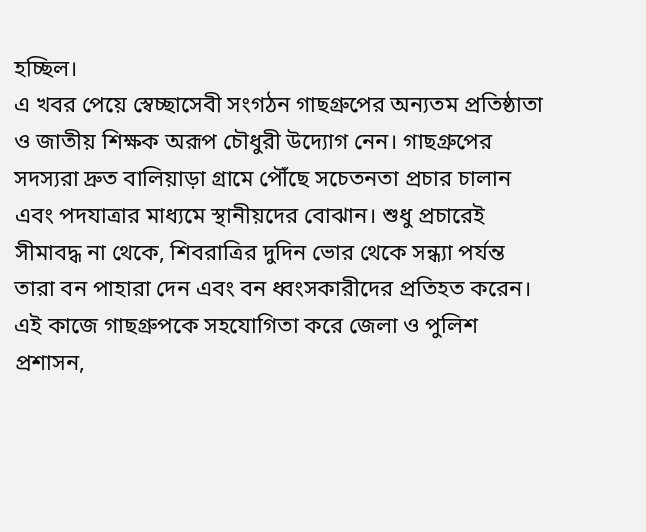হচ্ছিল।
এ খবর পেয়ে স্বেচ্ছাসেবী সংগঠন গাছগ্রুপের অন্যতম প্রতিষ্ঠাতা ও জাতীয় শিক্ষক অরূপ চৌধুরী উদ্যোগ নেন। গাছগ্রুপের সদস্যরা দ্রুত বালিয়াড়া গ্রামে পৌঁছে সচেতনতা প্রচার চালান এবং পদযাত্রার মাধ্যমে স্থানীয়দের বোঝান। শুধু প্রচারেই সীমাবদ্ধ না থেকে, শিবরাত্রির দুদিন ভোর থেকে সন্ধ্যা পর্যন্ত তারা বন পাহারা দেন এবং বন ধ্বংসকারীদের প্রতিহত করেন।
এই কাজে গাছগ্রুপকে সহযোগিতা করে জেলা ও পুলিশ প্রশাসন,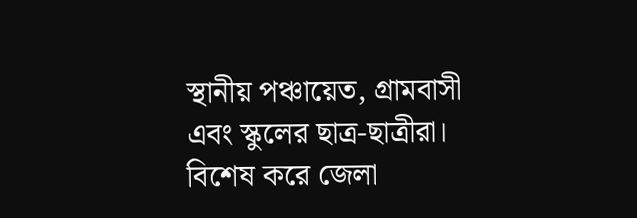স্থানীয় পঞ্চায়েত, গ্রামবাসী এবং স্কুলের ছাত্র-ছাত্রীরা। বিশেষ করে জেলা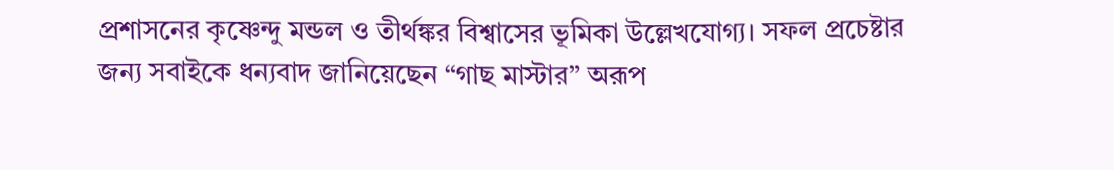প্রশাসনের কৃষ্ণেন্দু মন্ডল ও তীর্থঙ্কর বিশ্বাসের ভূমিকা উল্লেখযোগ্য। সফল প্রচেষ্টার জন্য সবাইকে ধন্যবাদ জানিয়েছেন “গাছ মাস্টার” অরূপ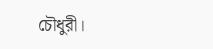চৌধুরী।